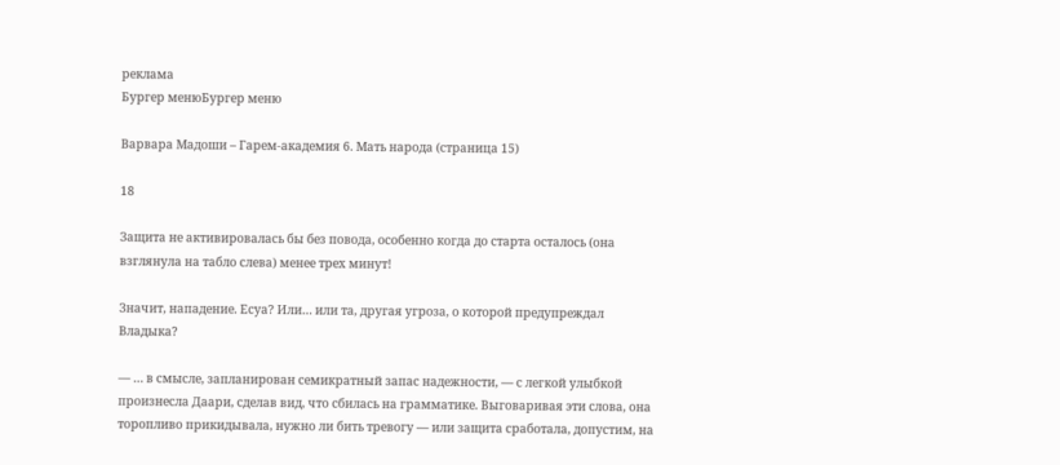реклама
Бургер менюБургер меню

Варвара Мадоши – Гарем-академия 6. Мать народа (страница 15)

18

Защита не активировалась бы без повода, особенно когда до старта осталось (она взглянула на табло слева) менее трех минут!

Значит, нападение. Есуа? Или… или та, другая угроза, о которой предупреждал Владыка?

— … в смысле, запланирован семикратный запас надежности, — с легкой улыбкой произнесла Даари, сделав вид, что сбилась на грамматике. Выговаривая эти слова, она торопливо прикидывала, нужно ли бить тревогу — или защита сработала, допустим, на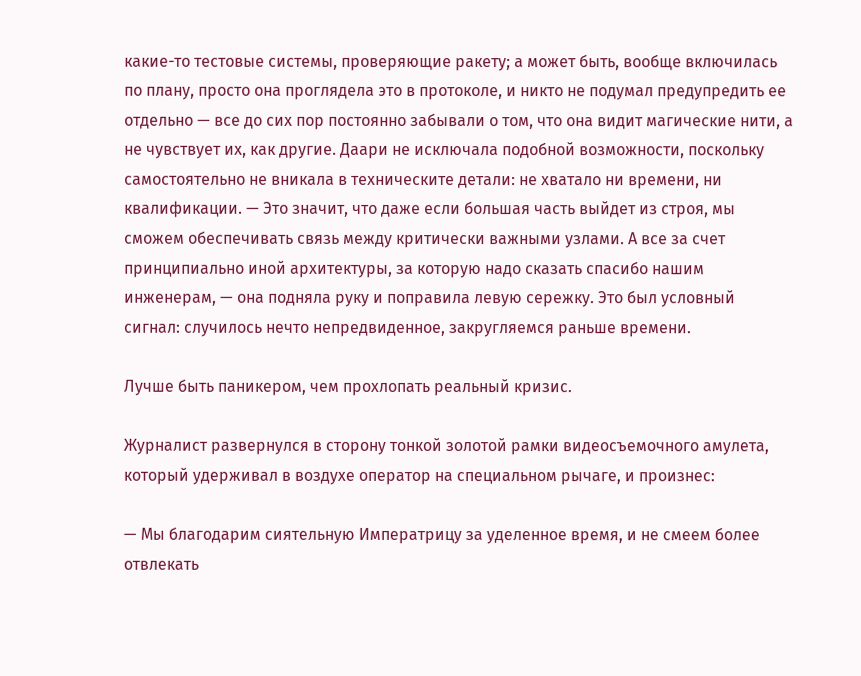какие-то тестовые системы, проверяющие ракету; а может быть, вообще включилась по плану, просто она проглядела это в протоколе, и никто не подумал предупредить ее отдельно — все до сих пор постоянно забывали о том, что она видит магические нити, а не чувствует их, как другие. Даари не исключала подобной возможности, поскольку самостоятельно не вникала в техническите детали: не хватало ни времени, ни квалификации. — Это значит, что даже если большая часть выйдет из строя, мы сможем обеспечивать связь между критически важными узлами. А все за счет принципиально иной архитектуры, за которую надо сказать спасибо нашим инженерам, — она подняла руку и поправила левую сережку. Это был условный сигнал: случилось нечто непредвиденное, закругляемся раньше времени.

Лучше быть паникером, чем прохлопать реальный кризис.

Журналист развернулся в сторону тонкой золотой рамки видеосъемочного амулета, который удерживал в воздухе оператор на специальном рычаге, и произнес:

— Мы благодарим сиятельную Императрицу за уделенное время, и не смеем более отвлекать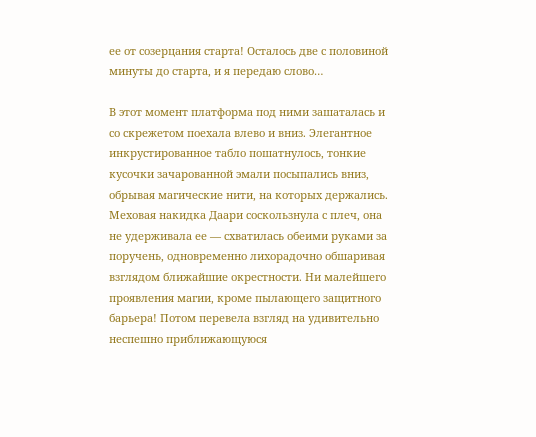ее от созерцания старта! Осталось две с половиной минуты до старта, и я передаю слово…

В этот момент платформа под ними зашаталась и со скрежетом поехала влево и вниз. Элегантное инкрустированное табло пошатнулось, тонкие кусочки зачарованной эмали посыпались вниз, обрывая магические нити, на которых держались. Меховая накидка Даари соскользнула с плеч, она не удерживала ее — схватилась обеими руками за поручень, одновременно лихорадочно обшаривая взглядом ближайшие окрестности. Ни малейшего проявления магии, кроме пылающего защитного барьера! Потом перевела взгляд на удивительно неспешно приближающуюся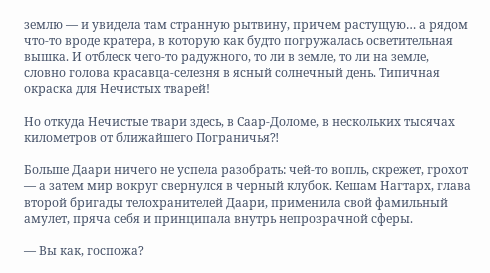землю — и увидела там странную рытвину, причем растущую… а рядом что-то вроде кратера, в которую как будто погружалась осветительная вышка. И отблеск чего-то радужного, то ли в земле, то ли на земле, словно голова красавца-селезня в ясный солнечный день. Типичная окраска для Нечистых тварей!

Но откуда Нечистые твари здесь, в Саар-Доломе, в нескольких тысячах километров от ближайшего Пограничья⁈

Больше Даари ничего не успела разобрать: чей-то вопль, скрежет, грохот — а затем мир вокруг свернулся в черный клубок. Кешам Нагтарх, глава второй бригады телохранителей Даари, применила свой фамильный амулет, пряча себя и принципала внутрь непрозрачной сферы.

— Вы как, госпожа?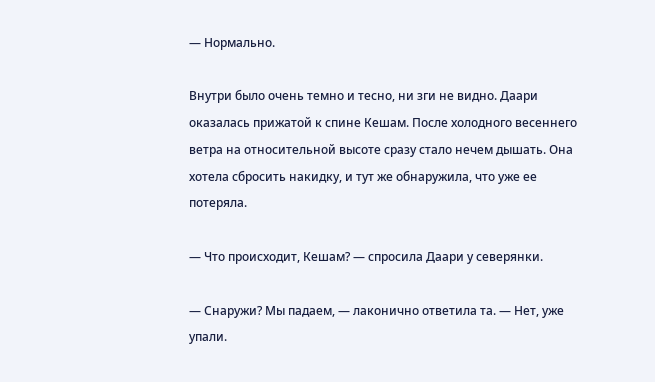— Нормально.

Внутри было очень темно и тесно, ни зги не видно. Даари оказалась прижатой к спине Кешам. После холодного весеннего ветра на относительной высоте сразу стало нечем дышать. Она хотела сбросить накидку, и тут же обнаружила, что уже ее потеряла.

— Что происходит, Кешам? — спросила Даари у северянки.

— Снаружи? Мы падаем, — лаконично ответила та. — Нет, уже упали.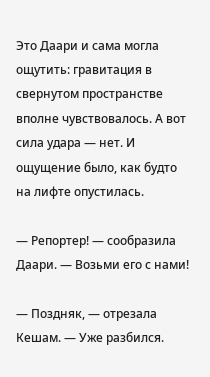Это Даари и сама могла ощутить: гравитация в свернутом пространстве вполне чувствовалось. А вот сила удара — нет. И ощущение было, как будто на лифте опустилась.

— Репортер! — сообразила Даари. — Возьми его с нами!

— Поздняк, — отрезала Кешам. — Уже разбился.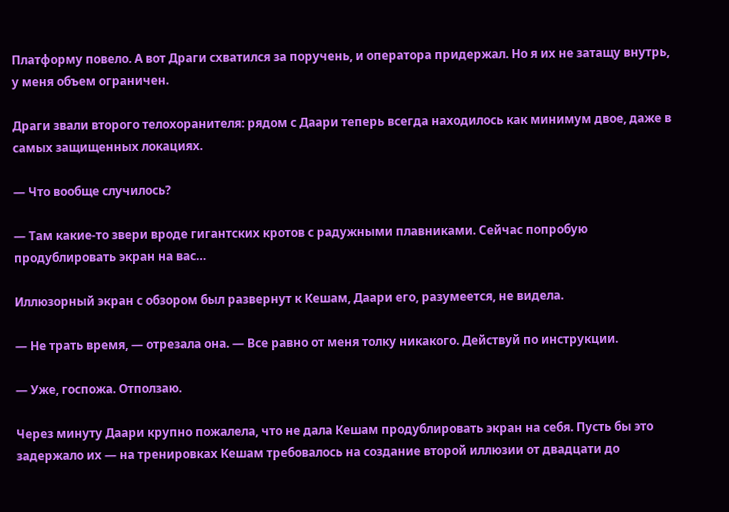Платформу повело. А вот Драги схватился за поручень, и оператора придержал. Но я их не затащу внутрь, у меня объем ограничен.

Драги звали второго телохоранителя: рядом с Даари теперь всегда находилось как минимум двое, даже в самых защищенных локациях.

— Что вообще случилось?

— Там какие-то звери вроде гигантских кротов с радужными плавниками. Сейчас попробую продублировать экран на вас…

Иллюзорный экран с обзором был развернут к Кешам, Даари его, разумеется, не видела.

— Не трать время, — отрезала она. — Все равно от меня толку никакого. Действуй по инструкции.

— Уже, госпожа. Отползаю.

Через минуту Даари крупно пожалела, что не дала Кешам продублировать экран на себя. Пусть бы это задержало их — на тренировках Кешам требовалось на создание второй иллюзии от двадцати до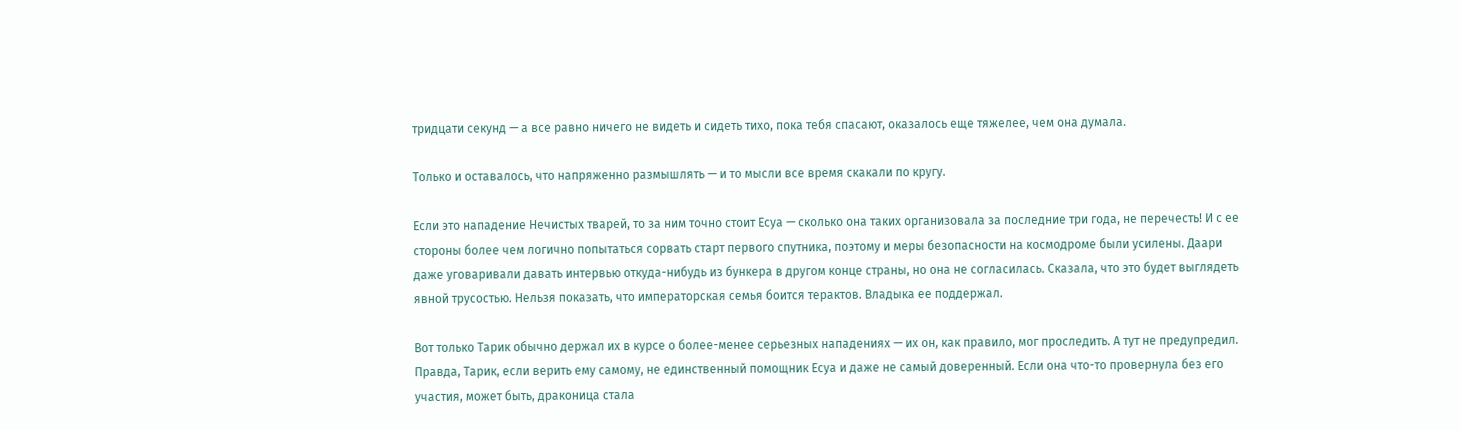тридцати секунд — а все равно ничего не видеть и сидеть тихо, пока тебя спасают, оказалось еще тяжелее, чем она думала.

Только и оставалось, что напряженно размышлять — и то мысли все время скакали по кругу.

Если это нападение Нечистых тварей, то за ним точно стоит Есуа — сколько она таких организовала за последние три года, не перечесть! И с ее стороны более чем логично попытаться сорвать старт первого спутника, поэтому и меры безопасности на космодроме были усилены. Даари даже уговаривали давать интервью откуда-нибудь из бункера в другом конце страны, но она не согласилась. Сказала, что это будет выглядеть явной трусостью. Нельзя показать, что императорская семья боится терактов. Владыка ее поддержал.

Вот только Тарик обычно держал их в курсе о более-менее серьезных нападениях — их он, как правило, мог проследить. А тут не предупредил. Правда, Тарик, если верить ему самому, не единственный помощник Есуа и даже не самый доверенный. Если она что-то провернула без его участия, может быть, драконица стала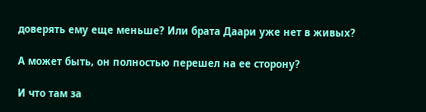доверять ему еще меньше? Или брата Даари уже нет в живых?

А может быть, он полностью перешел на ее сторону?

И что там за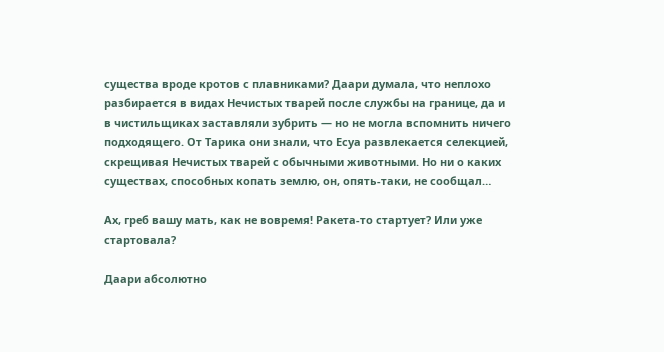существа вроде кротов с плавниками? Даари думала, что неплохо разбирается в видах Нечистых тварей после службы на границе, да и в чистильщиках заставляли зубрить — но не могла вспомнить ничего подходящего. От Тарика они знали, что Есуа развлекается селекцией, скрещивая Нечистых тварей с обычными животными. Но ни о каких существах, способных копать землю, он, опять-таки, не сообщал…

Ах, греб вашу мать, как не вовремя! Ракета-то стартует? Или уже стартовала?

Даари абсолютно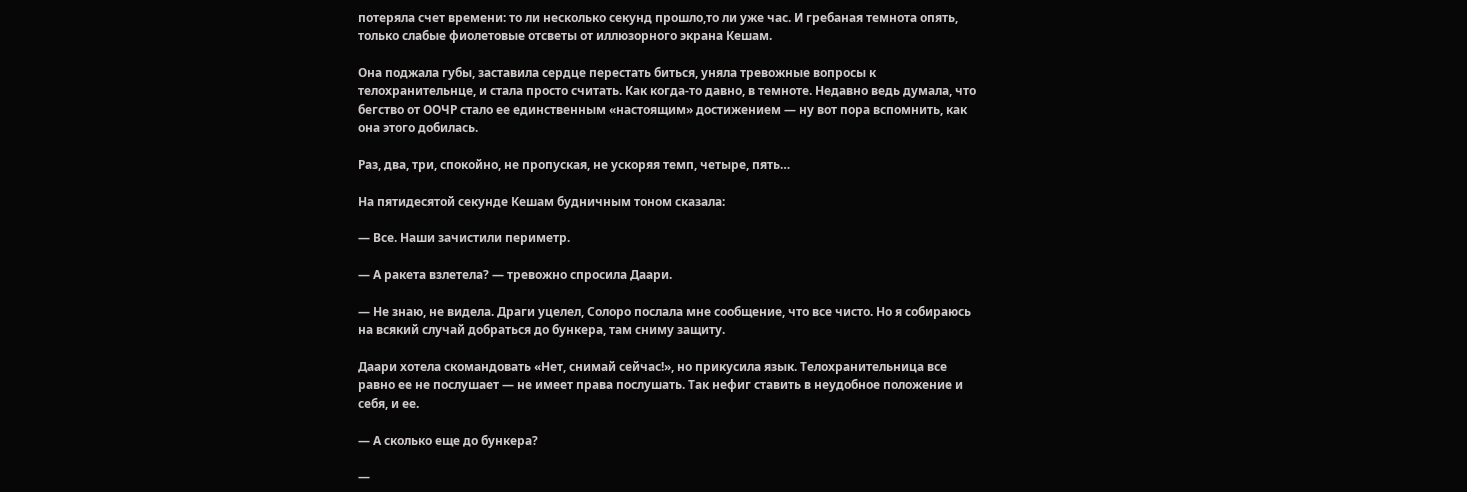потеряла счет времени: то ли несколько секунд прошло,то ли уже час. И гребаная темнота опять, только слабые фиолетовые отсветы от иллюзорного экрана Кешам.

Она поджала губы, заставила сердце перестать биться, уняла тревожные вопросы к телохранительнце, и стала просто считать. Как когда-то давно, в темноте. Недавно ведь думала, что бегство от ООЧР стало ее единственным «настоящим» достижением — ну вот пора вспомнить, как она этого добилась.

Раз, два, три, спокойно, не пропуская, не ускоряя темп, четыре, пять…

На пятидесятой секунде Кешам будничным тоном сказала:

— Все. Наши зачистили периметр.

— А ракета взлетела? — тревожно спросила Даари.

— Не знаю, не видела. Драги уцелел, Солоро послала мне сообщение, что все чисто. Но я собираюсь на всякий случай добраться до бункера, там сниму защиту.

Даари хотела скомандовать «Нет, снимай сейчас!», но прикусила язык. Телохранительница все равно ее не послушает — не имеет права послушать. Так нефиг ставить в неудобное положение и себя, и ее.

— А сколько еще до бункера?

—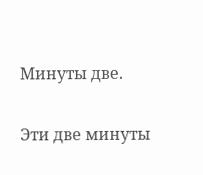Минуты две.

Эти две минуты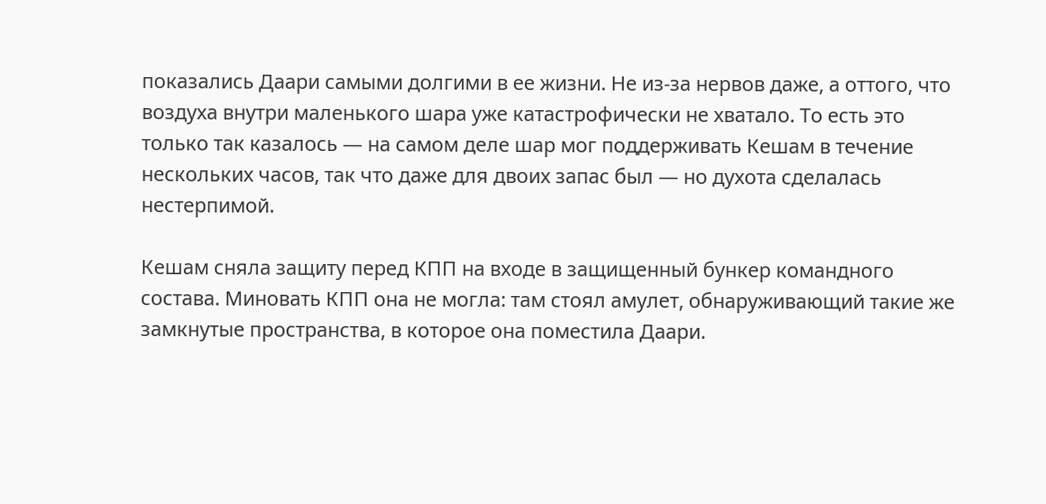показались Даари самыми долгими в ее жизни. Не из-за нервов даже, а оттого, что воздуха внутри маленького шара уже катастрофически не хватало. То есть это только так казалось — на самом деле шар мог поддерживать Кешам в течение нескольких часов, так что даже для двоих запас был — но духота сделалась нестерпимой.

Кешам сняла защиту перед КПП на входе в защищенный бункер командного состава. Миновать КПП она не могла: там стоял амулет, обнаруживающий такие же замкнутые пространства, в которое она поместила Даари.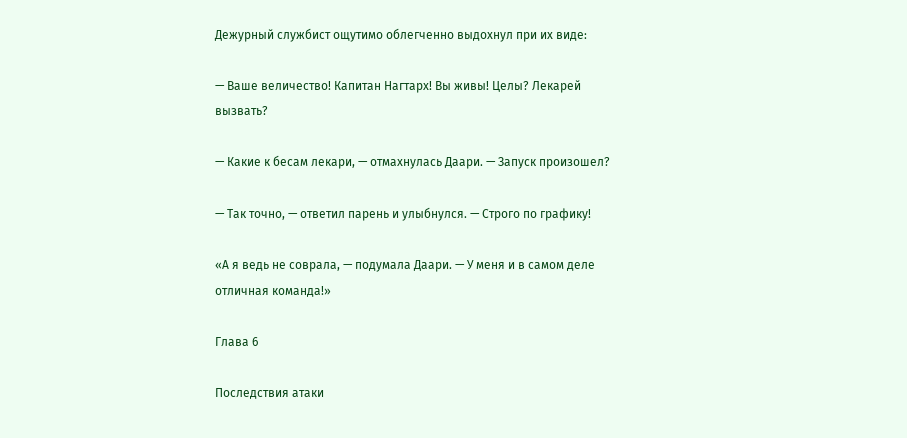Дежурный службист ощутимо облегченно выдохнул при их виде:

— Ваше величество! Капитан Нагтарх! Вы живы! Целы? Лекарей вызвать?

— Какие к бесам лекари, — отмахнулась Даари. — Запуск произошел?

— Так точно, — ответил парень и улыбнулся. — Строго по графику!

«А я ведь не соврала, — подумала Даари. — У меня и в самом деле отличная команда!»

Глава 6

Последствия атаки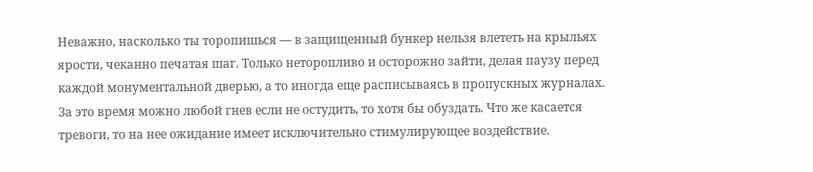Неважно, насколько ты торопишься — в защищенный бункер нельзя влететь на крыльях ярости, чеканно печатая шаг. Только неторопливо и осторожно зайти, делая паузу перед каждой монументальной дверью, а то иногда еще расписываясь в пропускных журналах. За это время можно любой гнев если не остудить, то хотя бы обуздать. Что же касается тревоги, то на нее ожидание имеет исключительно стимулирующее воздействие.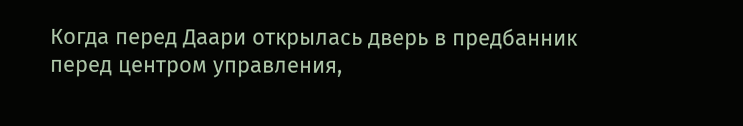Когда перед Даари открылась дверь в предбанник перед центром управления,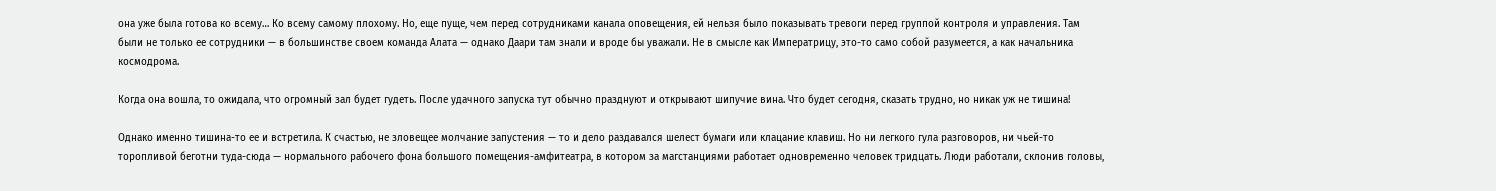она уже была готова ко всему… Ко всему самому плохому. Но, еще пуще, чем перед сотрудниками канала оповещения, ей нельзя было показывать тревоги перед группой контроля и управления. Там были не только ее сотрудники — в большинстве своем команда Алата — однако Даари там знали и вроде бы уважали. Не в смысле как Императрицу, это-то само собой разумеется, а как начальника космодрома.

Когда она вошла, то ожидала, что огромный зал будет гудеть. После удачного запуска тут обычно празднуют и открывают шипучие вина. Что будет сегодня, сказать трудно, но никак уж не тишина!

Однако именно тишина-то ее и встретила. К счастью, не зловещее молчание запустения — то и дело раздавался шелест бумаги или клацание клавиш. Но ни легкого гула разговоров, ни чьей-то торопливой беготни туда-сюда — нормального рабочего фона большого помещения-амфитеатра, в котором за магстанциями работает одновременно человек тридцать. Люди работали, склонив головы,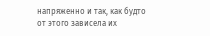напряженно и так, как будто от этого зависела их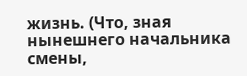жизнь. (Что, зная нынешнего начальника смены,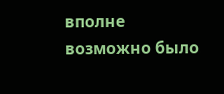вполне возможно было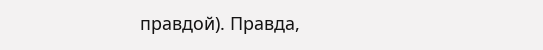правдой). Правда,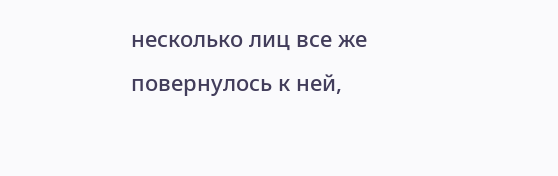несколько лиц все же повернулось к ней,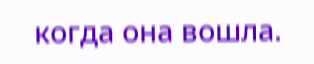когда она вошла.